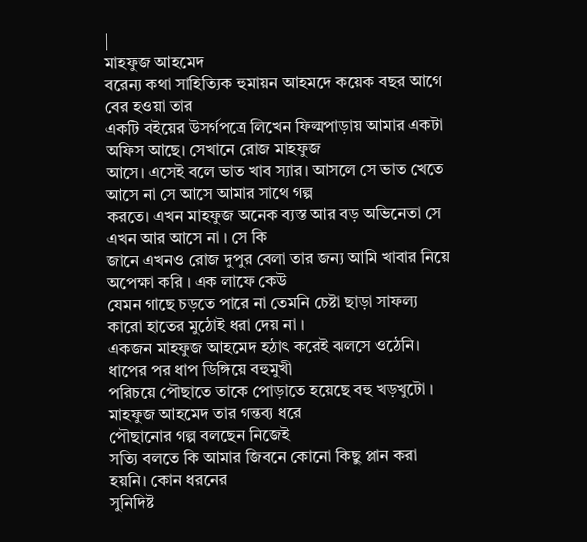|
মাহফুজ আহমেদ
বরেন্য কথা সাহিত্যিক হুমায়ন আহমদে কয়েক বছর আগে বের হওয়া তার
একটি বইয়ের উসর্গপত্রে লিখেন ফিল্মপাড়ায় আমার একটা অফিস আছে। সেখানে রোজ মাহফুজ
আসে। এসেই বলে ভাত খাব স্যার। আসলে সে ভাত খেতে আসে না সে আসে আমার সাথে গল্প
করতে। এখন মাহফুজ অনেক ব্যস্ত আর বড় অভিনেতা সে এখন আর আসে না । সে কি
জানে এখনও রোজ দুপুর বেলা তার জন্য আমি খাবার নিয়ে অপেক্ষা করি । এক লাফে কেউ
যেমন গাছে চড়তে পারে না তেমনি চেষ্টা ছাড়া সাফল্য কারো হাতের মুঠোই ধরা দেয় না ।
একজন মাহফুজ আহমেদ হঠাৎ করেই ঝলসে ওঠেনি। ধাপের পর ধাপ ডিঙ্গিয়ে বহুমুখী
পরিচয়ে পৌছাতে তাকে পোড়াতে হয়েছে বহু খড়খুটো । মাহফুজ আহমেদ তার গন্তব্য ধরে
পৌছানোর গল্প বলছেন নিজেই
সত্যি বলতে কি আমার জিবনে কোনো কিছু প্লান করা হয়নি। কোন ধরনের
সুনিদিষ্ট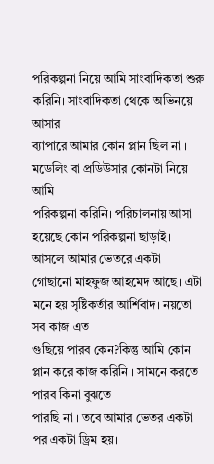পরিকল্পনা নিয়ে আমি সাংবাদিকতা শুরু করিনি। সাংবাদিকতা থেকে অভিনয়ে আসার
ব্যাপারে আমার কোন প্লান ছিল না । মডেলিং বা প্রডিউসার কোনটা নিয়ে আমি
পরিকল্পনা করিনি। পরিচালনায় আসা হয়েছে কোন পরিকল্পনা ছাড়াই। আসলে আমার ভেতরে একটা
গোছানো মাহফুজ আহমেদ আছে। এটা মনে হয় সৃষ্টিকর্তার আর্শিবাদ। নয়তো সব কাজ এত
গুছিয়ে পারব কেন?কিন্তু আমি কোন প্লান করে কাজ করিনি । সামনে করতে পারব কিনা বুঝতে
পারছি না । তবে আমার ভেতর একটা পর একটা ড্রিম হয়।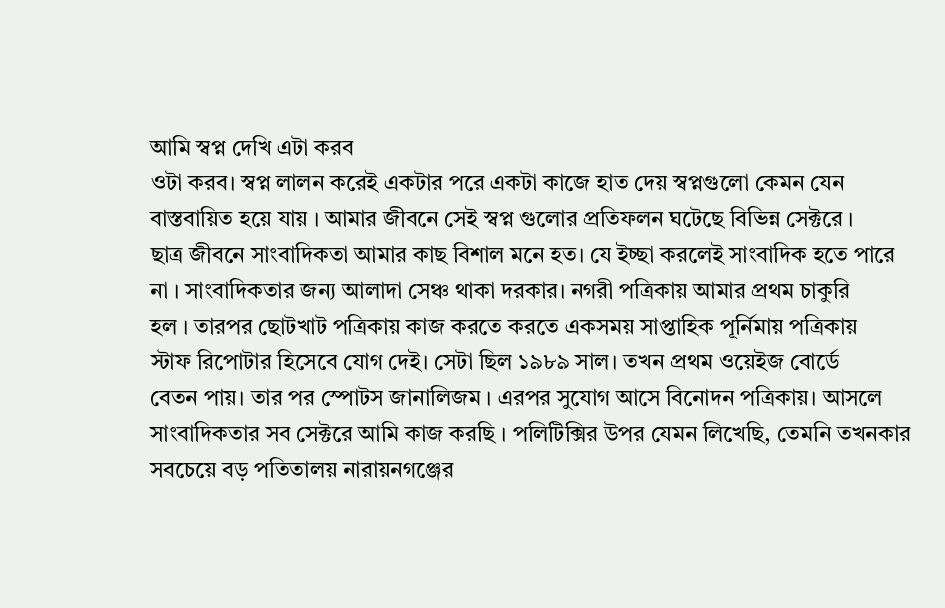আমি স্বপ্ন দেখি এটা করব
ওটা করব। স্বপ্ন লালন করেই একটার পরে একটা কাজে হাত দেয় স্বপ্নগুলো কেমন যেন
বাস্তবায়িত হয়ে যায় । আমার জীবনে সেই স্বপ্ন গুলোর প্রতিফলন ঘটেছে বিভিন্ন সেক্টরে ।
ছাত্র জীবনে সাংবাদিকতা আমার কাছ বিশাল মনে হত। যে ইচ্ছা করলেই সাংবাদিক হতে পারে
না । সাংবাদিকতার জন্য আলাদা সেঞ্চ থাকা দরকার। নগরী পত্রিকায় আমার প্রথম চাকুরি
হল । তারপর ছোটখাট পত্রিকায় কাজ করতে করতে একসময় সাপ্তাহিক পূর্নিমায় পত্রিকায়
স্টাফ রিপোটার হিসেবে যোগ দেই। সেটা ছিল ১৯৮৯ সাল। তখন প্রথম ওয়েইজ বোর্ডে
বেতন পায়। তার পর স্পোটস জানালিজম । এরপর সুযোগ আসে বিনোদন পত্রিকায়। আসলে
সাংবাদিকতার সব সেক্টরে আমি কাজ করছি । পলিটিক্সির উপর যেমন লিখেছি, তেমনি তখনকার
সবচেয়ে বড় পতিতালয় নারায়নগঞ্জের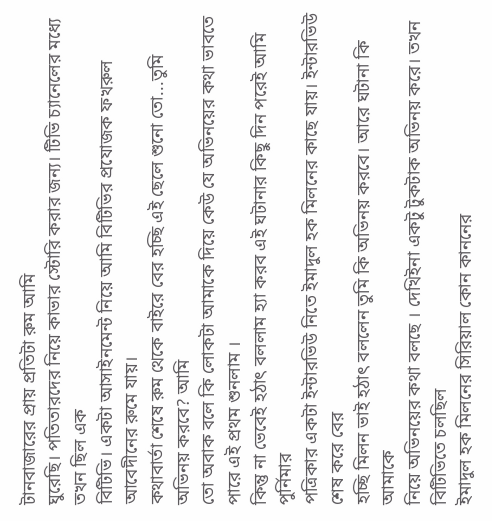টানবাজারের প্রায় প্রতিটা রুম আমি
ঘুরেছি। পতিতারদের নিয়ে কাভার স্টোরি করার জন্য। টিভি চ্যানেলের মধ্যে তখন ছিল এক
বিটিভি। একটা আসাইনমেন্ট নিয়ে আমি বিটিভির প্রযোজক ফখরুল আবেদীনের রুমে যায়।
কথাবার্তা শেষে রুম থেকে বাইরে বের হচ্ছি এই ছেলে শুনো তো...তুমি অভিনয় করবে? আমি
তো অবাক বলে কি লোকটা আমাকে দিয়ে কেউ যে অভিনয়ের কথা ভাবতে পারে এই প্রথম শুনলাম ।
কিন্তু না ভেবেই হঠাৎ বললাম হ্যা করব এই ঘটানার কিছু দিন পরেই আমি পুর্নিমার
পত্রিকার একটা ইন্টারভিউ নিতে ইমাদুল হক মিলনের কাছে যায়। ইন্টারভিউ শেষ করে বের
হচ্ছি মিলন ভাই হঠাৎ বললেন তুমি কি অভিনয় করবে। আরে ঘটানা কি আমাকে
নিয়ে অভিনয়ের কথা বলছে । দেখিইনা একটু টুকটাক অভিনয় করে। তখন বিটিভিতে চলছিল
ইমাদুল হক মিলনের সিরিয়াল কোন কাননের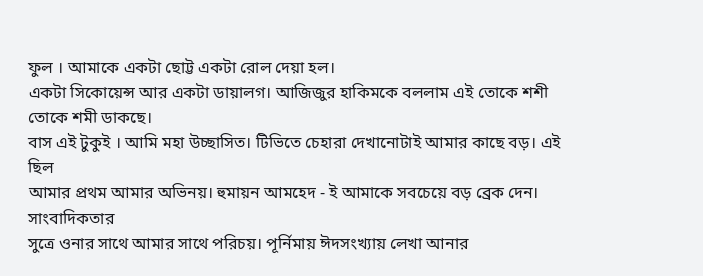ফুল । আমাকে একটা ছোট্ট একটা রোল দেয়া হল।
একটা সিকোয়েন্স আর একটা ডায়ালগ। আজিজুর হাকিমকে বললাম এই তোকে শশী তোকে শমী ডাকছে।
বাস এই টুকুই । আমি মহা উচ্ছাসিত। টিভিতে চেহারা দেখানোটাই আমার কাছে বড়। এই ছিল
আমার প্রথম আমার অভিনয়। হুমায়ন আমহেদ - ই আমাকে সবচেয়ে বড় ব্রেক দেন। সাংবাদিকতার
সুত্রে ওনার সাথে আমার সাথে পরিচয়। পূর্নিমায় ঈদসংখ্যায় লেখা আনার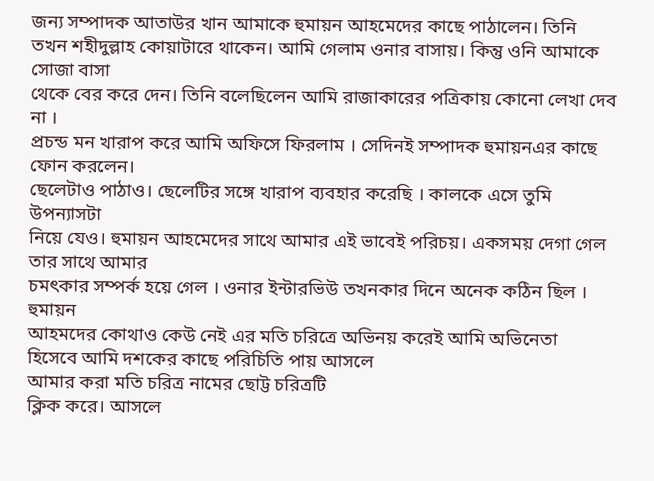জন্য সম্পাদক আতাউর খান আমাকে হুমায়ন আহমেদের কাছে পাঠালেন। তিনি
তখন শহীদুল্লাহ কোয়াটারে থাকেন। আমি গেলাম ওনার বাসায়। কিন্তু ওনি আমাকে সোজা বাসা
থেকে বের করে দেন। তিনি বলেছিলেন আমি রাজাকারের পত্রিকায় কোনো লেখা দেব না ।
প্রচন্ড মন খারাপ করে আমি অফিসে ফিরলাম । সেদিনই সম্পাদক হুমায়নএর কাছে ফোন করলেন।
ছেলেটাও পাঠাও। ছেলেটির সঙ্গে খারাপ ব্যবহার করেছি । কালকে এসে তুমি উপন্যাসটা
নিয়ে যেও। হুমায়ন আহমেদের সাথে আমার এই ভাবেই পরিচয়। একসময় দেগা গেল তার সাথে আমার
চমৎকার সম্পর্ক হয়ে গেল । ওনার ইন্টারভিউ তখনকার দিনে অনেক কঠিন ছিল । হুমায়ন
আহমদের কোথাও কেউ নেই এর মতি চরিত্রে অভিনয় করেই আমি অভিনেতা
হিসেবে আমি দশকের কাছে পরিচিতি পায় আসলে
আমার করা মতি চরিত্র নামের ছোট্ট চরিত্রটি
ক্লিক করে। আসলে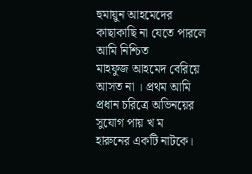হুমায়ুন আহমেদের কাছাকাছি না যেতে পারলে আমি নিশ্চিত
মাহফুজ আহমেদ বেরিয়ে আসত না । প্রথম আমি প্রধান চরিত্রে অভিনয়ের সুযোগ পায় খ ম
হারুনের একটি নাটকে।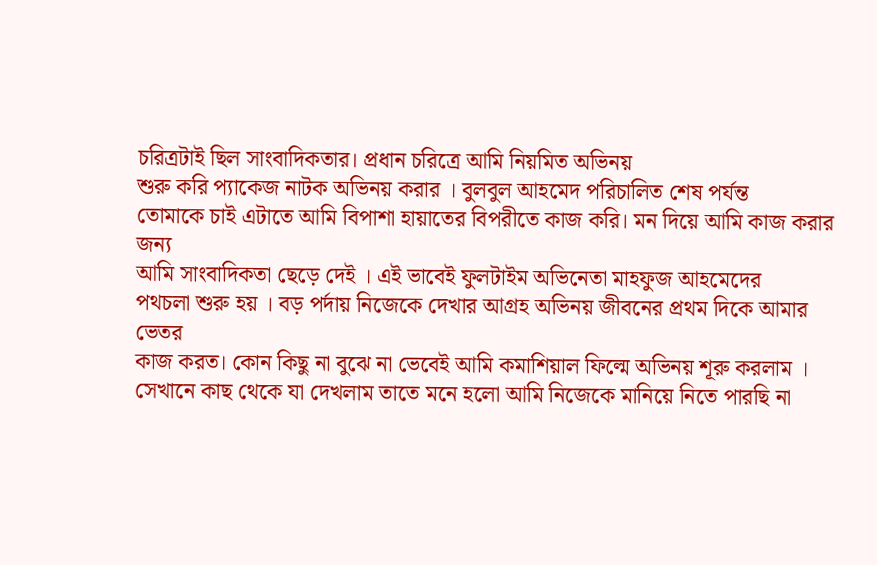চরিত্রটাই ছিল সাংবাদিকতার। প্রধান চরিত্রে আমি নিয়মিত অভিনয়
শুরু করি প্যাকেজ নাটক অভিনয় করার । বুলবুল আহমেদ পরিচালিত শেষ পর্যন্ত
তোমাকে চাই এটাতে আমি বিপাশা হায়াতের বিপরীতে কাজ করি। মন দিয়ে আমি কাজ করার জন্য
আমি সাংবাদিকতা ছেড়ে দেই । এই ভাবেই ফুলটাইম অভিনেতা মাহফুজ আহমেদের
পথচলা শুরু হয় । বড় পর্দায় নিজেকে দেখার আগ্রহ অভিনয় জীবনের প্রথম দিকে আমার ভেতর
কাজ করত। কোন কিছু না বুঝে না ভেবেই আমি কমাশিয়াল ফিল্মে অভিনয় শূরু করলাম ।
সেখানে কাছ থেকে যা দেখলাম তাতে মনে হলো আমি নিজেকে মানিয়ে নিতে পারছি না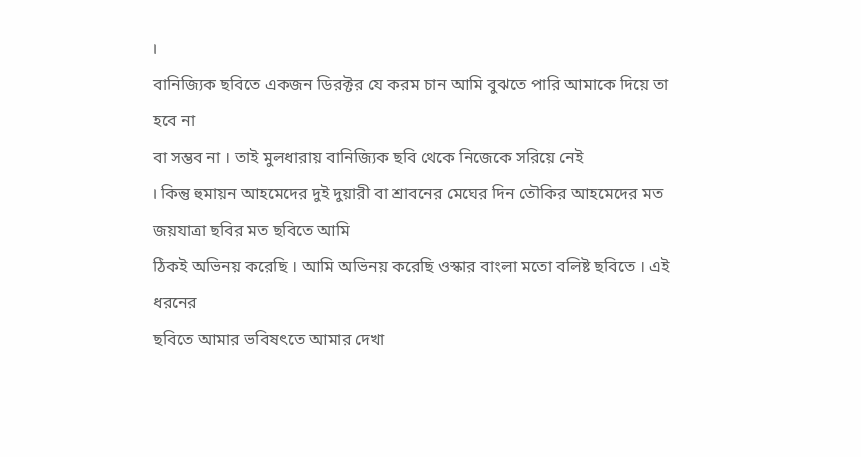।
বানিজ্যিক ছবিতে একজন ডিরক্টর যে করম চান আমি বুঝতে পারি আমাকে দিয়ে তা হবে না
বা সম্ভব না । তাই মুলধারায় বানিজ্যিক ছবি থেকে নিজেকে সরিয়ে নেই
। কিন্তু হুমায়ন আহমেদের দুই দুয়ারী বা শ্রাবনের মেঘের দিন তৌকির আহমেদের মত জয়যাত্রা ছবির মত ছবিতে আমি
ঠিকই অভিনয় করেছি । আমি অভিনয় করেছি ওস্কার বাংলা মতো বলিষ্ট ছবিতে । এই ধরনের
ছবিতে আমার ভবিষৎতে আমার দেখা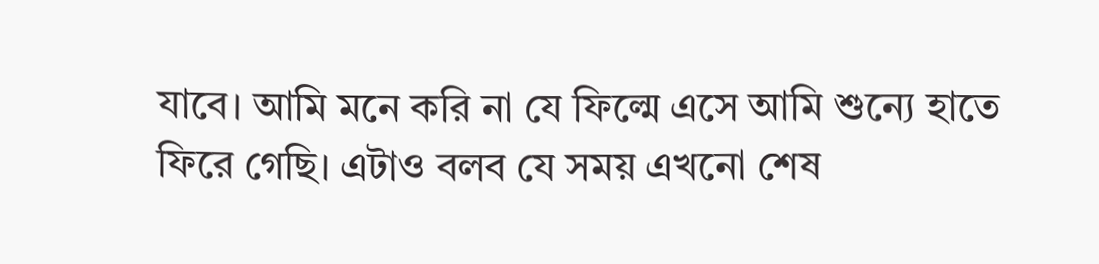যাবে। আমি মনে করি না যে ফিল্মে এসে আমি শুন্যে হাতে
ফিরে গেছি। এটাও বলব যে সময় এখনো শেষ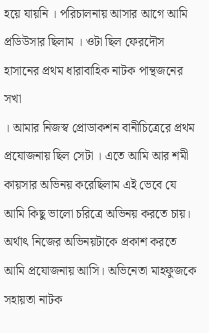হয়ে যায়নি । পরিচালনায় আসার আগে আমি
প্রডিউসার ছিলাম । ওটা ছিল ফেরদৌস হাসানের প্রথম ধারাবাহিক নাটক পান্থজনের সখা
। আমার নিজস্ব প্রোডাকশন বানীচিত্রেরে প্রথম প্রযোজনায় ছিল সেটা । এতে আমি আর শমী
কায়সার অভিনয় করেছিলাম এই ভেবে যে আমি কিছু ভালো চরিত্রে অভিনয় করতে চায়।
অর্থাৎ নিজের অভিনয়টাকে প্রকাশ করতে আমি প্রযোজনায় আসি। অভিনেতা মাহফুজকে সহায়তা নাটক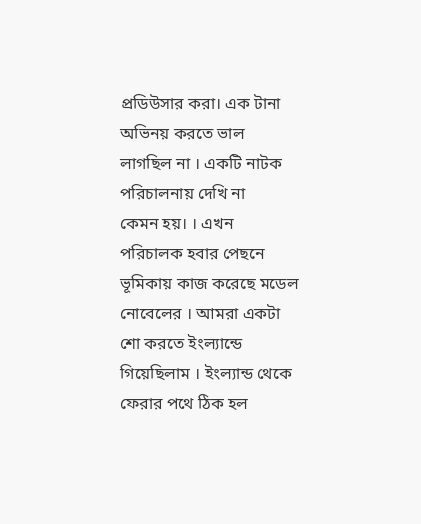প্রডিউসার করা। এক টানা অভিনয় করতে ভাল লাগছিল না । একটি নাটক পরিচালনায় দেখি না
কেমন হয়। । এখন পরিচালক হবার পেছনে ভূমিকায় কাজ করেছে মডেল নোবেলের । আমরা একটা
শো করতে ইংল্যান্ডে গিয়েছিলাম । ইংল্যান্ড থেকে ফেরার পথে ঠিক হল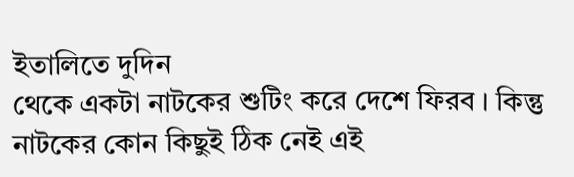ইতালিতে দুদিন
থেকে একটা নাটকের শুটিং করে দেশে ফিরব । কিন্তু নাটকের কোন কিছুই ঠিক নেই এই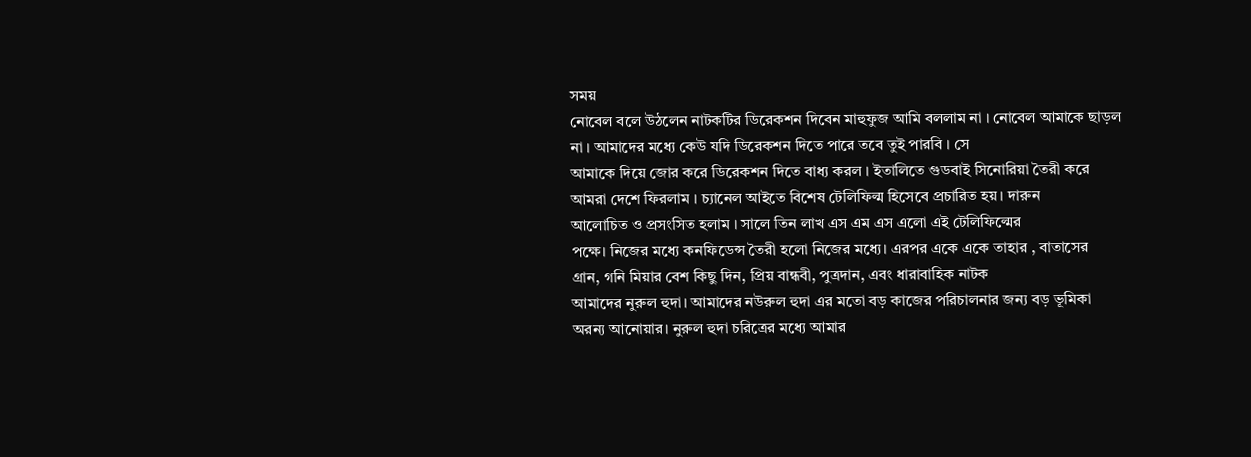সময়
নোবেল বলে উঠলেন নাটকটির ডিরেকশন দিবেন মাহুফুজ আমি বললাম না । নোবেল আমাকে ছাড়ল
না । আমাদের মধ্যে কেউ যদি ডিরেকশন দিতে পারে তবে তুই পারবি । সে
আমাকে দিয়ে জোর করে ডিরেকশন দিতে বাধ্য করল । ইতালিতে গুডবাই সিনোরিয়া তৈরী করে
আমরা দেশে ফিরলাম । চ্যানেল আইতে বিশেষ টেলিফিল্ম হিসেবে প্রচারিত হয়। দারুন
আলোচিত ও প্রসংসিত হলাম । সালে তিন লাখ এস এম এস এলো এই টেলিফিল্মের
পক্ষে। নিজের মধ্যে কনফিডেন্স তৈরী হলো নিজের মধ্যে। এরপর একে একে তাহার , বাতাসের
গ্রান, গনি মিয়ার বেশ কিছু দিন, প্রিয় বান্ধবী, পুত্রদান, এবং ধারাবাহিক নাটক
আমাদের নুরুল হুদা। আমাদের নউরুল হুদা এর মতো বড় কাজের পরিচালনার জন্য বড় ভূমিকা
অরন্য আনোয়ার। নুরুল হুদা চরিত্রের মধ্যে আমার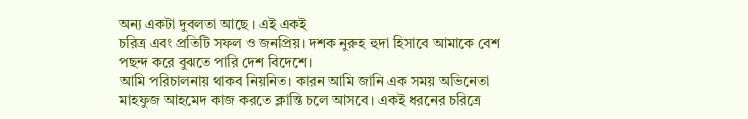অন্য একটা দুবলতা আছে । এই একই
চরিত্র এবং প্রতিটি সফল ও জনপ্রিয়। দশক নুরুহ হুদা হিসাবে আমাকে বেশ
পছন্দ করে বুঝতে পারি দেশ বিদেশে।
আমি পরিচালনায় থাকব নিয়নিত। কারন আমি জানি এক সময় অভিনেতা
মাহফুজ আহমেদ কাজ করতে ক্লান্তি চলে আসবে। একই ধরনের চরিত্রে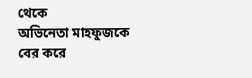থেকে
অভিনেতা মাহফুজকে বের করে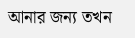আনার জন্য তখন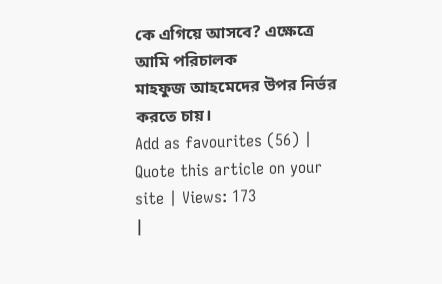কে এগিয়ে আসবে? এক্ষেত্রে আমি পরিচালক
মাহফুজ আহমেদের উপর নির্ভর করতে চায়।
Add as favourites (56) | Quote this article on your site | Views: 173
|